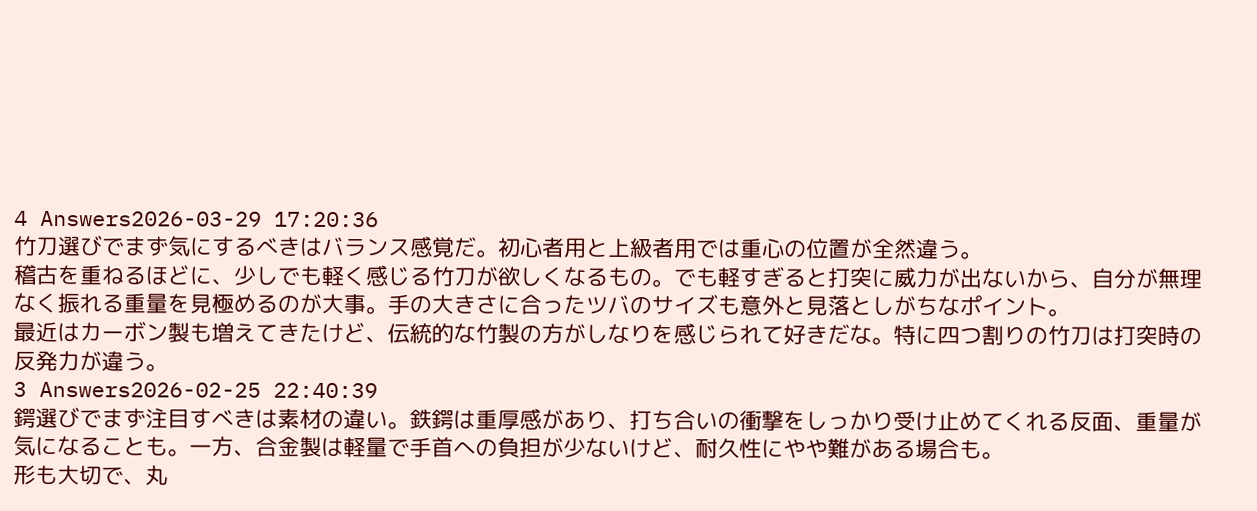4 Answers2026-03-29 17:20:36
竹刀選びでまず気にするべきはバランス感覚だ。初心者用と上級者用では重心の位置が全然違う。
稽古を重ねるほどに、少しでも軽く感じる竹刀が欲しくなるもの。でも軽すぎると打突に威力が出ないから、自分が無理なく振れる重量を見極めるのが大事。手の大きさに合ったツバのサイズも意外と見落としがちなポイント。
最近はカーボン製も増えてきたけど、伝統的な竹製の方がしなりを感じられて好きだな。特に四つ割りの竹刀は打突時の反発力が違う。
3 Answers2026-02-25 22:40:39
鍔選びでまず注目すべきは素材の違い。鉄鍔は重厚感があり、打ち合いの衝撃をしっかり受け止めてくれる反面、重量が気になることも。一方、合金製は軽量で手首への負担が少ないけど、耐久性にやや難がある場合も。
形も大切で、丸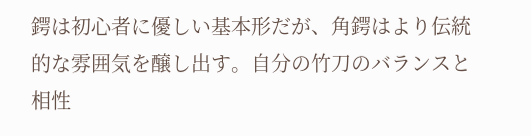鍔は初心者に優しい基本形だが、角鍔はより伝統的な雰囲気を醸し出す。自分の竹刀のバランスと相性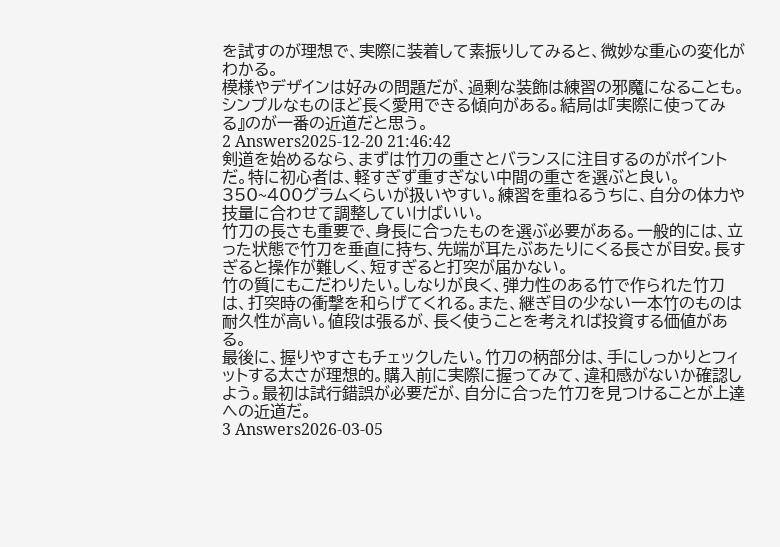を試すのが理想で、実際に装着して素振りしてみると、微妙な重心の変化がわかる。
模様やデザインは好みの問題だが、過剰な装飾は練習の邪魔になることも。シンプルなものほど長く愛用できる傾向がある。結局は『実際に使ってみる』のが一番の近道だと思う。
2 Answers2025-12-20 21:46:42
剣道を始めるなら、まずは竹刀の重さとバランスに注目するのがポイントだ。特に初心者は、軽すぎず重すぎない中間の重さを選ぶと良い。350~400グラムくらいが扱いやすい。練習を重ねるうちに、自分の体力や技量に合わせて調整していけばいい。
竹刀の長さも重要で、身長に合ったものを選ぶ必要がある。一般的には、立った状態で竹刀を垂直に持ち、先端が耳たぶあたりにくる長さが目安。長すぎると操作が難しく、短すぎると打突が届かない。
竹の質にもこだわりたい。しなりが良く、弾力性のある竹で作られた竹刀は、打突時の衝撃を和らげてくれる。また、継ぎ目の少ない一本竹のものは耐久性が高い。値段は張るが、長く使うことを考えれば投資する価値がある。
最後に、握りやすさもチェックしたい。竹刀の柄部分は、手にしっかりとフィットする太さが理想的。購入前に実際に握ってみて、違和感がないか確認しよう。最初は試行錯誤が必要だが、自分に合った竹刀を見つけることが上達への近道だ。
3 Answers2026-03-05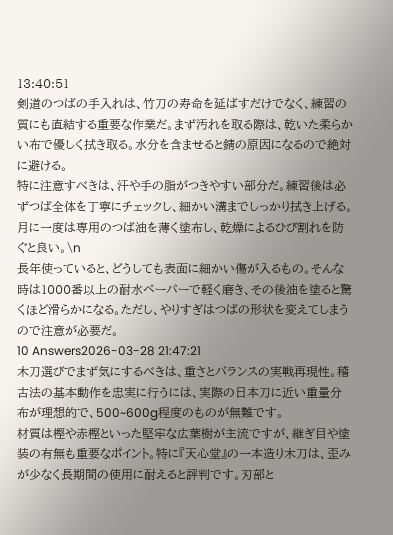13:40:51
剣道のつばの手入れは、竹刀の寿命を延ばすだけでなく、練習の質にも直結する重要な作業だ。まず汚れを取る際は、乾いた柔らかい布で優しく拭き取る。水分を含ませると錆の原因になるので絶対に避ける。
特に注意すべきは、汗や手の脂がつきやすい部分だ。練習後は必ずつば全体を丁寧にチェックし、細かい溝までしっかり拭き上げる。月に一度は専用のつば油を薄く塗布し、乾燥によるひび割れを防ぐと良い。\n
長年使っていると、どうしても表面に細かい傷が入るもの。そんな時は1000番以上の耐水ペーパーで軽く磨き、その後油を塗ると驚くほど滑らかになる。ただし、やりすぎはつばの形状を変えてしまうので注意が必要だ。
10 Answers2026-03-28 21:47:21
木刀選びでまず気にするべきは、重さとバランスの実戦再現性。稽古法の基本動作を忠実に行うには、実際の日本刀に近い重量分布が理想的で、500~600g程度のものが無難です。
材質は樫や赤樫といった堅牢な広葉樹が主流ですが、継ぎ目や塗装の有無も重要なポイント。特に『天心堂』の一本造り木刀は、歪みが少なく長期間の使用に耐えると評判です。刃部と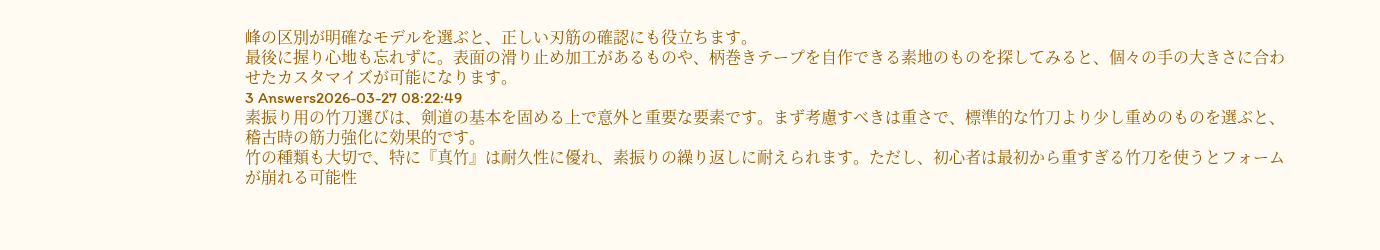峰の区別が明確なモデルを選ぶと、正しい刃筋の確認にも役立ちます。
最後に握り心地も忘れずに。表面の滑り止め加工があるものや、柄巻きテープを自作できる素地のものを探してみると、個々の手の大きさに合わせたカスタマイズが可能になります。
3 Answers2026-03-27 08:22:49
素振り用の竹刀選びは、剣道の基本を固める上で意外と重要な要素です。まず考慮すべきは重さで、標準的な竹刀より少し重めのものを選ぶと、稽古時の筋力強化に効果的です。
竹の種類も大切で、特に『真竹』は耐久性に優れ、素振りの繰り返しに耐えられます。ただし、初心者は最初から重すぎる竹刀を使うとフォームが崩れる可能性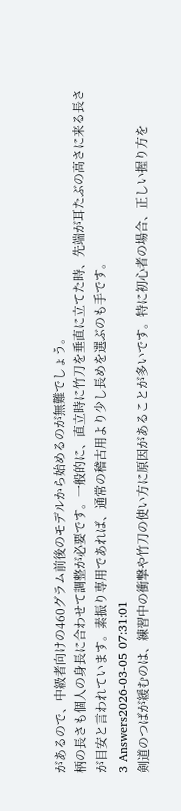があるので、中級者向けの460グラム前後のモデルから始めるのが無難でしょう。
柄の長さも個人の身長に合わせて調整が必要です。一般的に、直立時に竹刀を垂直に立てた時、先端が耳たぶの高さに来る長さが目安と言われています。素振り専用であれば、通常の稽古用より少し長めを選ぶのも手です。
3 Answers2026-03-05 07:31:01
剣道のつばが緩むのは、練習中の衝撃や竹刀の使い方に原因があることが多いです。特に初心者の場合、正しい握り方を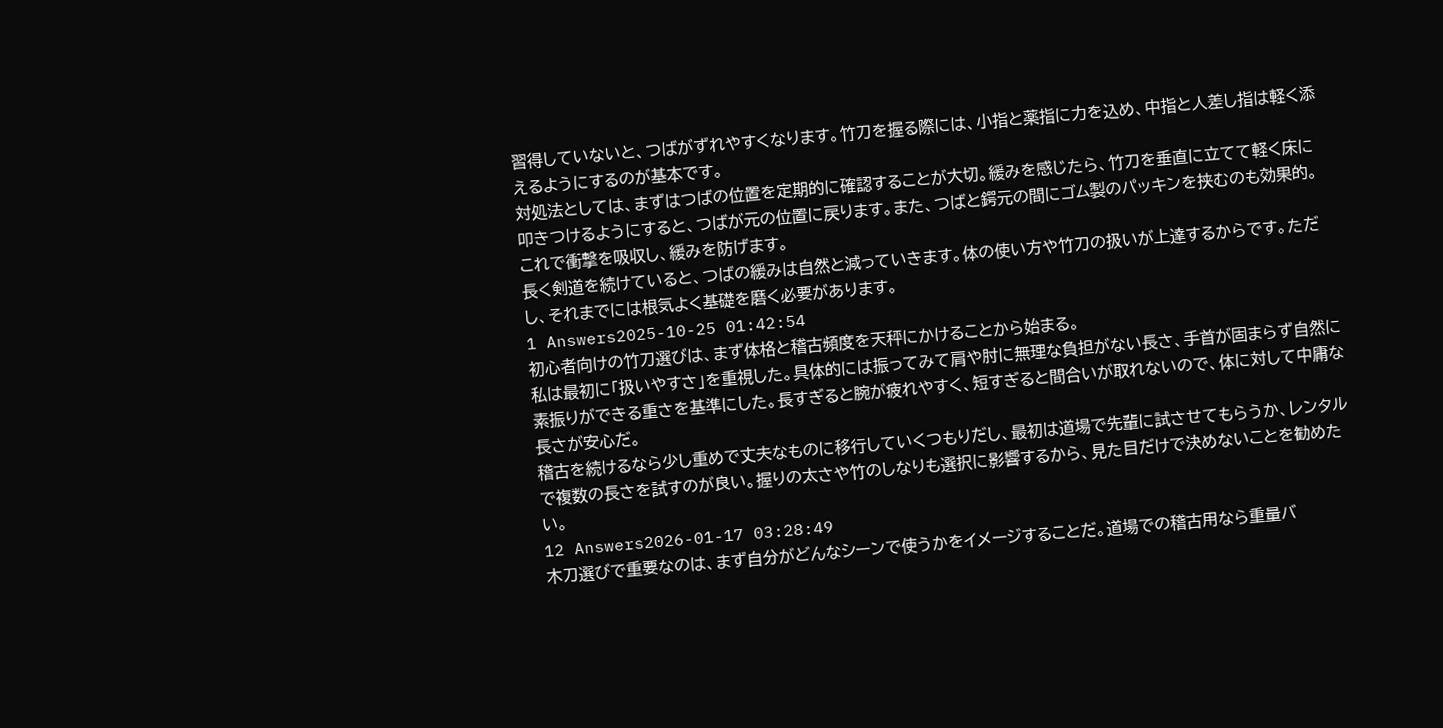習得していないと、つばがずれやすくなります。竹刀を握る際には、小指と薬指に力を込め、中指と人差し指は軽く添えるようにするのが基本です。
対処法としては、まずはつばの位置を定期的に確認することが大切。緩みを感じたら、竹刀を垂直に立てて軽く床に叩きつけるようにすると、つばが元の位置に戻ります。また、つばと鍔元の間にゴム製のパッキンを挟むのも効果的。これで衝撃を吸収し、緩みを防げます。
長く剣道を続けていると、つばの緩みは自然と減っていきます。体の使い方や竹刀の扱いが上達するからです。ただし、それまでには根気よく基礎を磨く必要があります。
1 Answers2025-10-25 01:42:54
初心者向けの竹刀選びは、まず体格と稽古頻度を天秤にかけることから始まる。
私は最初に「扱いやすさ」を重視した。具体的には振ってみて肩や肘に無理な負担がない長さ、手首が固まらず自然に素振りができる重さを基準にした。長すぎると腕が疲れやすく、短すぎると間合いが取れないので、体に対して中庸な長さが安心だ。
稽古を続けるなら少し重めで丈夫なものに移行していくつもりだし、最初は道場で先輩に試させてもらうか、レンタルで複数の長さを試すのが良い。握りの太さや竹のしなりも選択に影響するから、見た目だけで決めないことを勧めたい。
12 Answers2026-01-17 03:28:49
木刀選びで重要なのは、まず自分がどんなシーンで使うかをイメージすることだ。道場での稽古用なら重量バ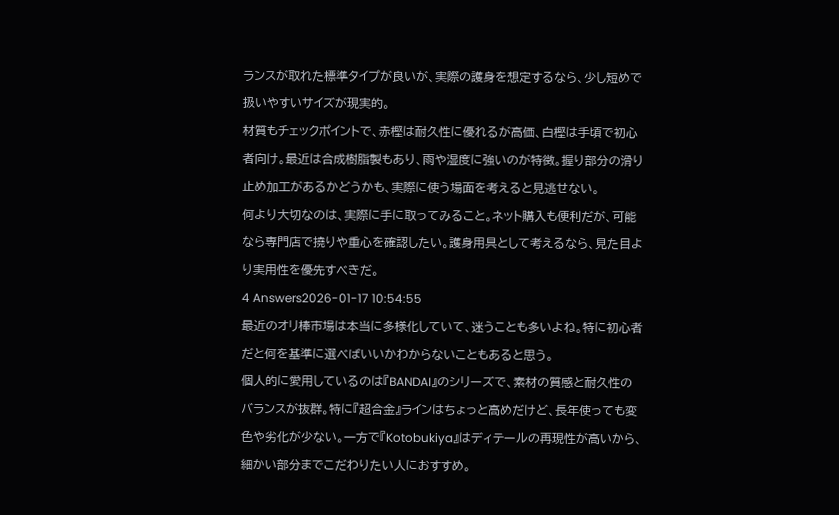ランスが取れた標準タイプが良いが、実際の護身を想定するなら、少し短めで扱いやすいサイズが現実的。
材質もチェックポイントで、赤樫は耐久性に優れるが高価、白樫は手頃で初心者向け。最近は合成樹脂製もあり、雨や湿度に強いのが特徴。握り部分の滑り止め加工があるかどうかも、実際に使う場面を考えると見逃せない。
何より大切なのは、実際に手に取ってみること。ネット購入も便利だが、可能なら専門店で撓りや重心を確認したい。護身用具として考えるなら、見た目より実用性を優先すべきだ。
4 Answers2026-01-17 10:54:55
最近のオリ棒市場は本当に多様化していて、迷うことも多いよね。特に初心者だと何を基準に選べばいいかわからないこともあると思う。
個人的に愛用しているのは『BANDAI』のシリーズで、素材の質感と耐久性のバランスが抜群。特に『超合金』ラインはちょっと高めだけど、長年使っても変色や劣化が少ない。一方で『Kotobukiya』はディテールの再現性が高いから、細かい部分までこだわりたい人におすすめ。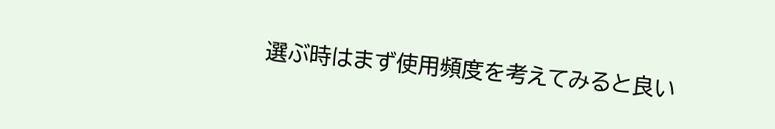選ぶ時はまず使用頻度を考えてみると良い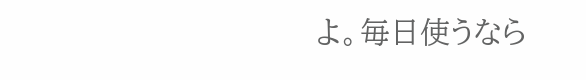よ。毎日使うなら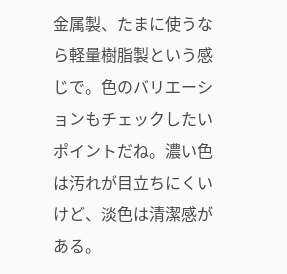金属製、たまに使うなら軽量樹脂製という感じで。色のバリエーションもチェックしたいポイントだね。濃い色は汚れが目立ちにくいけど、淡色は清潔感がある。